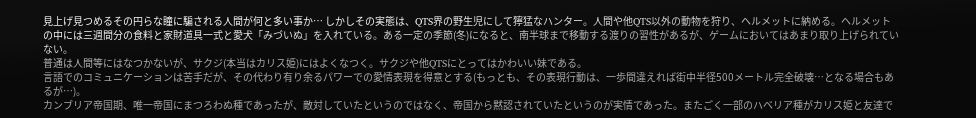見上げ見つめるその円らな瞳に騙される人間が何と多い事か… しかしその実態は、QTS界の野生児にして獰猛なハンター。人間や他QTS以外の動物を狩り、ヘルメットに納める。ヘルメットの中には三週間分の食料と家財道具一式と愛犬「みづいぬ」を入れている。ある一定の季節(冬)になると、南半球まで移動する渡りの習性があるが、ゲームにおいてはあまり取り上げられていない。
普通は人間等にはなつかないが、サクジ(本当はカリス姫)にはよくなつく。サクジや他QTSにとってはかわいい妹である。
言語でのコミュニケーションは苦手だが、その代わり有り余るパワーでの愛情表現を得意とする(もっとも、その表現行動は、一歩間違えれば街中半径500メートル完全破壊…となる場合もあるが…)。
カンブリア帝国期、唯一帝国にまつろわぬ種であったが、敵対していたというのではなく、帝国から黙認されていたというのが実情であった。またごく一部のハベリア種がカリス姫と友達で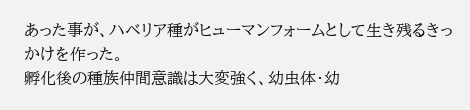あった事が、ハベリア種がヒューマンフォームとして生き残るきっかけを作った。
孵化後の種族仲間意識は大変強く、幼虫体・幼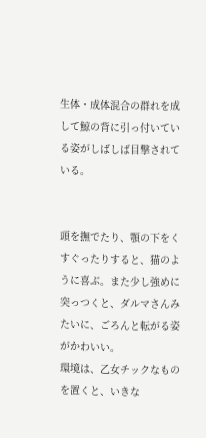生体・成体混合の群れを成して鯨の背に引っ付いている姿がしばしば目撃されている。


頭を撫でたり、顎の下をくすぐったりすると、猫のように喜ぶ。また少し強めに突っつくと、ダルマさんみたいに、ごろんと転がる姿がかわいい。
環境は、乙女チックなものを置くと、いきな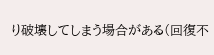り破壊してしまう場合がある(回復不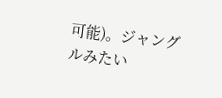可能)。ジャングルみたい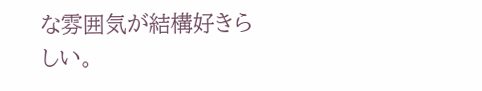な雰囲気が結構好きらしい。